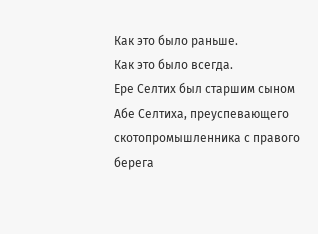Как это было раньше.
Как это было всегда.
Ере Селтих был старшим сыном Абе Селтиха, преуспевающего скотопромышленника с правого берега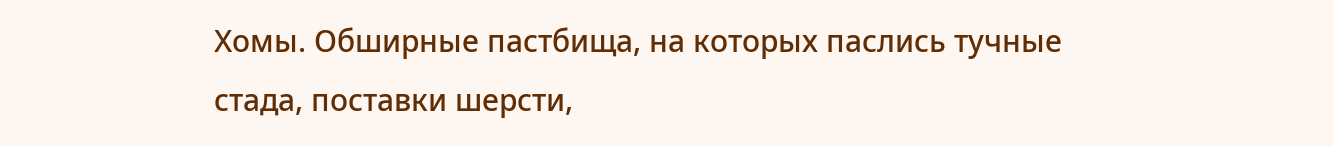Хомы. Обширные пастбища, на которых паслись тучные стада, поставки шерсти,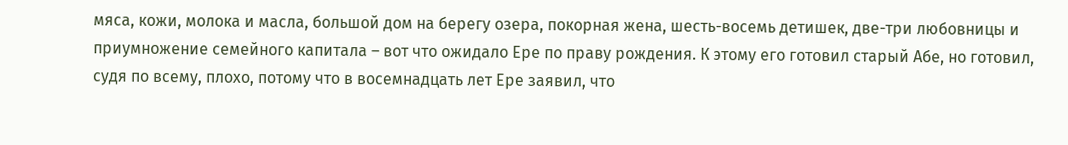мяса, кожи, молока и масла, большой дом на берегу озера, покорная жена, шесть-восемь детишек, две-три любовницы и приумножение семейного капитала – вот что ожидало Ере по праву рождения. К этому его готовил старый Абе, но готовил, судя по всему, плохо, потому что в восемнадцать лет Ере заявил, что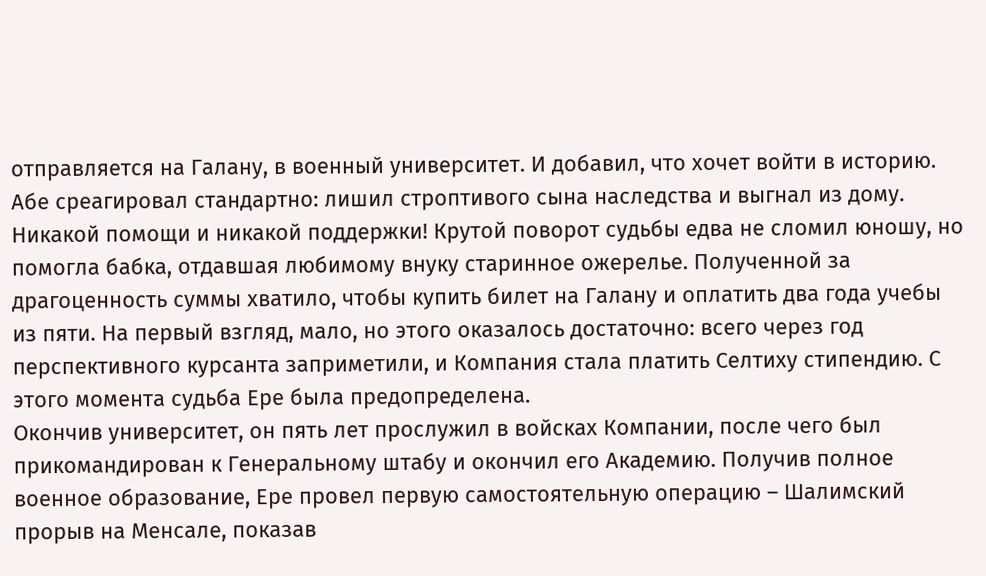отправляется на Галану, в военный университет. И добавил, что хочет войти в историю.
Абе среагировал стандартно: лишил строптивого сына наследства и выгнал из дому. Никакой помощи и никакой поддержки! Крутой поворот судьбы едва не сломил юношу, но помогла бабка, отдавшая любимому внуку старинное ожерелье. Полученной за драгоценность суммы хватило, чтобы купить билет на Галану и оплатить два года учебы из пяти. На первый взгляд, мало, но этого оказалось достаточно: всего через год перспективного курсанта заприметили, и Компания стала платить Селтиху стипендию. С этого момента судьба Ере была предопределена.
Окончив университет, он пять лет прослужил в войсках Компании, после чего был прикомандирован к Генеральному штабу и окончил его Академию. Получив полное военное образование, Ере провел первую самостоятельную операцию – Шалимский прорыв на Менсале, показав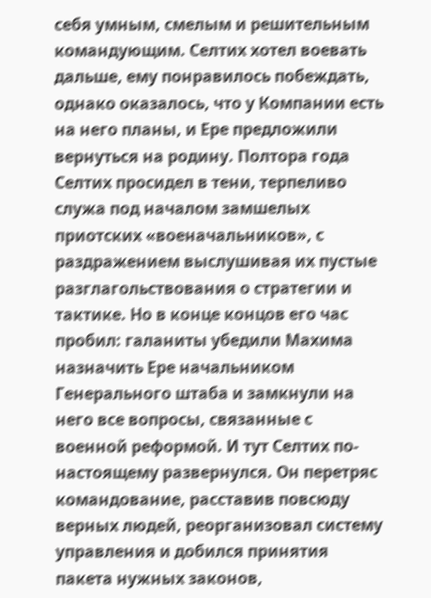себя умным, смелым и решительным командующим. Селтих хотел воевать дальше, ему понравилось побеждать, однако оказалось, что у Компании есть на него планы, и Ере предложили вернуться на родину. Полтора года Селтих просидел в тени, терпеливо служа под началом замшелых приотских «военачальников», с раздражением выслушивая их пустые разглагольствования о стратегии и тактике. Но в конце концов его час пробил: галаниты убедили Махима назначить Ере начальником Генерального штаба и замкнули на него все вопросы, связанные с военной реформой. И тут Селтих по-настоящему развернулся. Он перетряс командование, расставив повсюду верных людей, реорганизовал систему управления и добился принятия пакета нужных законов,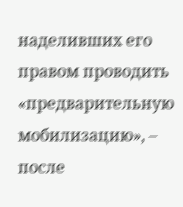наделивших его правом проводить «предварительную мобилизацию», – после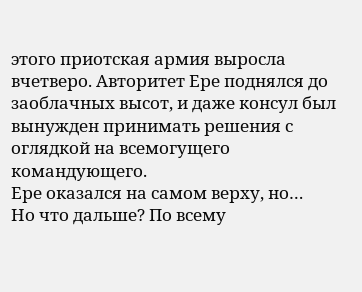этого приотская армия выросла вчетверо. Авторитет Ере поднялся до заоблачных высот, и даже консул был вынужден принимать решения с оглядкой на всемогущего командующего.
Ере оказался на самом верху, но…
Но что дальше? По всему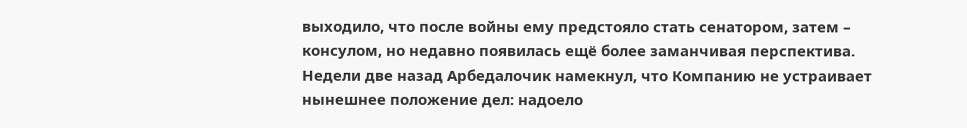выходило, что после войны ему предстояло стать сенатором, затем – консулом, но недавно появилась ещё более заманчивая перспектива. Недели две назад Арбедалочик намекнул, что Компанию не устраивает нынешнее положение дел: надоело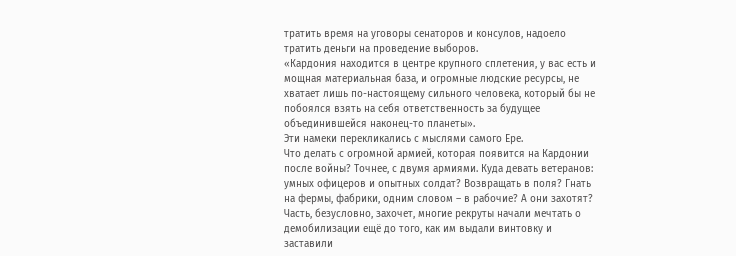тратить время на уговоры сенаторов и консулов, надоело тратить деньги на проведение выборов.
«Кардония находится в центре крупного сплетения, у вас есть и мощная материальная база, и огромные людские ресурсы, не хватает лишь по-настоящему сильного человека, который бы не побоялся взять на себя ответственность за будущее объединившейся наконец-то планеты».
Эти намеки перекликались с мыслями самого Ере.
Что делать с огромной армией, которая появится на Кардонии после войны? Точнее, с двумя армиями. Куда девать ветеранов: умных офицеров и опытных солдат? Возвращать в поля? Гнать на фермы, фабрики, одним словом – в рабочие? А они захотят? Часть, безусловно, захочет, многие рекруты начали мечтать о демобилизации ещё до того, как им выдали винтовку и заставили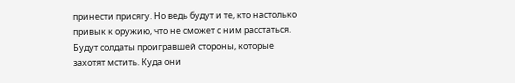принести присягу. Но ведь будут и те, кто настолько привык к оружию, что не сможет с ним расстаться. Будут солдаты проигравшей стороны, которые захотят мстить. Куда они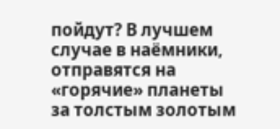пойдут? В лучшем случае в наёмники, отправятся на «горячие» планеты за толстым золотым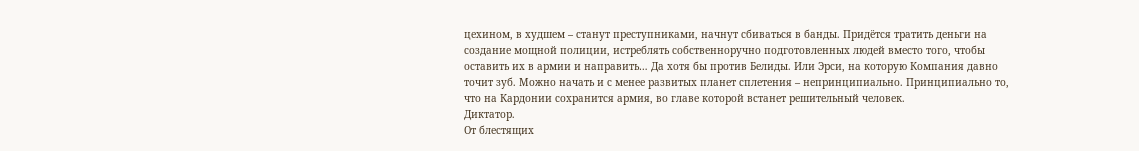цехином, в худшем – станут преступниками, начнут сбиваться в банды. Придётся тратить деньги на создание мощной полиции, истреблять собственноручно подготовленных людей вместо того, чтобы оставить их в армии и направить… Да хотя бы против Белиды. Или Эрси, на которую Компания давно точит зуб. Можно начать и с менее развитых планет сплетения – непринципиально. Принципиально то, что на Кардонии сохранится армия, во главе которой встанет решительный человек.
Диктатор.
От блестящих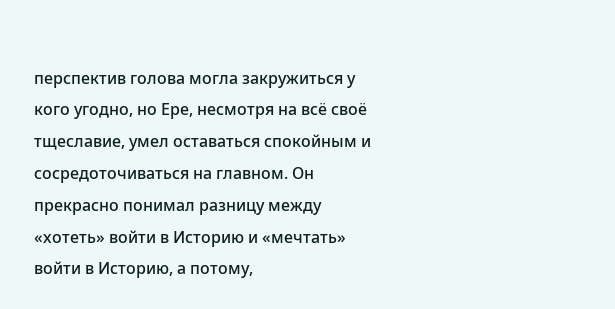перспектив голова могла закружиться у кого угодно, но Ере, несмотря на всё своё тщеславие, умел оставаться спокойным и сосредоточиваться на главном. Он прекрасно понимал разницу между «хотеть» войти в Историю и «мечтать» войти в Историю, а потому,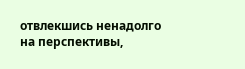отвлекшись ненадолго на перспективы,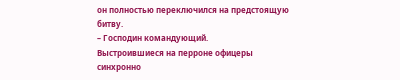он полностью переключился на предстоящую битву.
– Господин командующий.
Выстроившиеся на перроне офицеры синхронно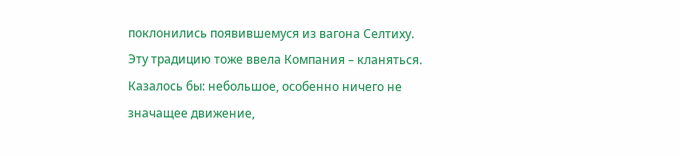поклонились появившемуся из вагона Селтиху. Эту традицию тоже ввела Компания – кланяться. Казалось бы: небольшое, особенно ничего не значащее движение,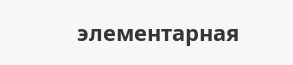элементарная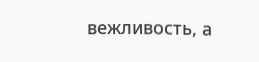вежливость, а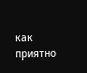как приятно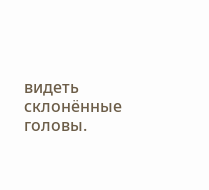видеть склонённые головы.